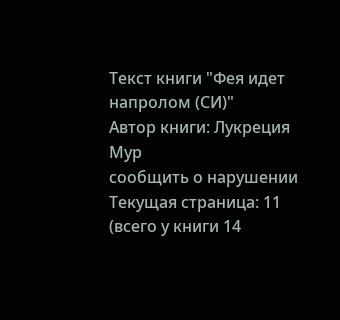Текст книги "Фея идет напролом (СИ)"
Автор книги: Лукреция Мур
сообщить о нарушении
Текущая страница: 11 (всего у книги 14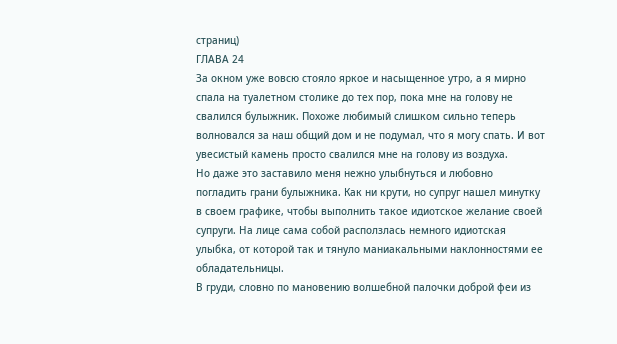страниц)
ГЛАВА 24
За окном уже вовсю стояло яркое и насыщенное утро, а я мирно спала на туалетном столике до тех пор, пока мне на голову не свалился булыжник. Похоже любимый слишком сильно теперь волновался за наш общий дом и не подумал, что я могу спать. И вот увесистый камень просто свалился мне на голову из воздуха.
Но даже это заставило меня нежно улыбнуться и любовно погладить грани булыжника. Как ни крути, но супруг нашел минутку в своем графике, чтобы выполнить такое идиотское желание своей супруги. На лице сама собой расползлась немного идиотская улыбка, от которой так и тянуло маниакальными наклонностями ее обладательницы.
В груди, словно по мановению волшебной палочки доброй феи из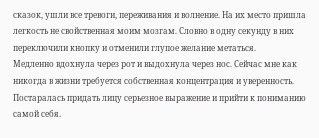сказок, ушли все тревоги, переживания и волнение. На их место пришла легкость не свойственная моим мозгам. Словно в одну секунду в них переключили кнопку и отменили глупое желание метаться.
Медленно вдохнула через рот и выдохнула через нос. Сейчас мне как никогда в жизни требуется собственная концентрация и уверенность. Постаралась придать лицу серьезное выражение и прийти к пониманию самой себя.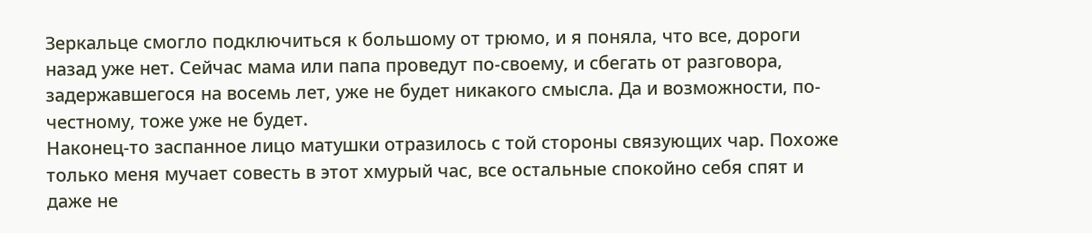Зеркальце смогло подключиться к большому от трюмо, и я поняла, что все, дороги назад уже нет. Сейчас мама или папа проведут по-своему, и сбегать от разговора, задержавшегося на восемь лет, уже не будет никакого смысла. Да и возможности, по-честному, тоже уже не будет.
Наконец-то заспанное лицо матушки отразилось с той стороны связующих чар. Похоже только меня мучает совесть в этот хмурый час, все остальные спокойно себя спят и даже не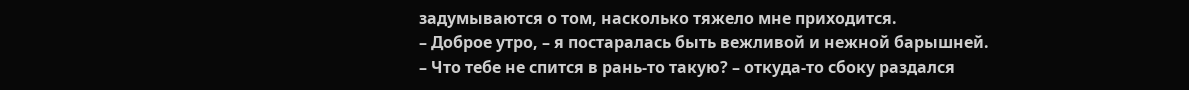задумываются о том, насколько тяжело мне приходится.
– Доброе утро, – я постаралась быть вежливой и нежной барышней.
– Что тебе не спится в рань-то такую? – откуда-то сбоку раздался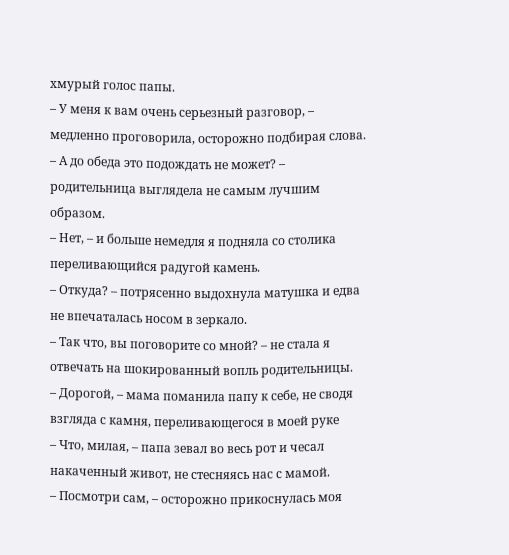хмурый голос папы.
– У меня к вам очень серьезный разговор, – медленно проговорила, осторожно подбирая слова.
– А до обеда это подождать не может? – родительница выглядела не самым лучшим образом.
– Нет, – и больше немедля я подняла со столика переливающийся радугой камень.
– Откуда? – потрясенно выдохнула матушка и едва не впечаталась носом в зеркало.
– Так что, вы поговорите со мной? – не стала я отвечать на шокированный вопль родительницы.
– Дорогой, – мама поманила папу к себе, не сводя взгляда с камня, переливающегося в моей руке
– Что, милая, – папа зевал во весь рот и чесал накаченный живот, не стесняясь нас с мамой.
– Посмотри сам, – осторожно прикоснулась моя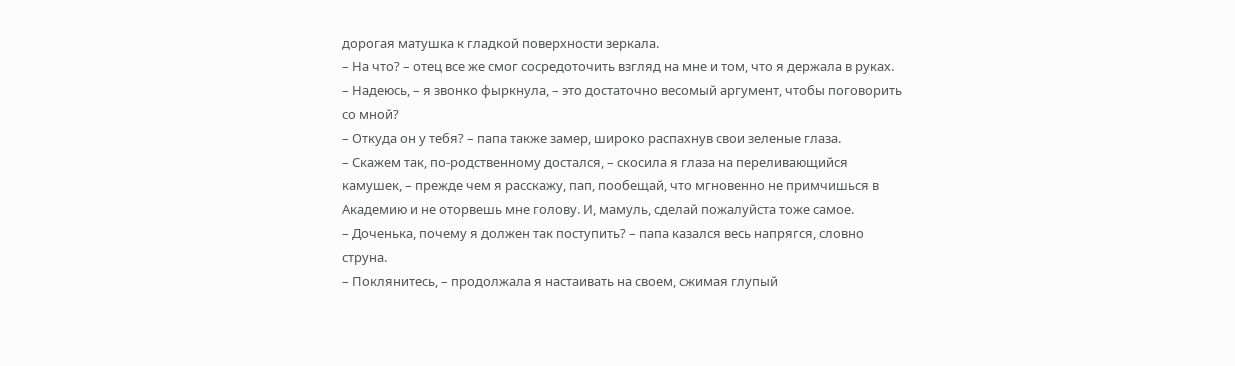дорогая матушка к гладкой поверхности зеркала.
– На что? – отец все же смог сосредоточить взгляд на мне и том, что я держала в руках.
– Надеюсь, – я звонко фыркнула, – это достаточно весомый аргумент, чтобы поговорить со мной?
– Откуда он у тебя? – папа также замер, широко распахнув свои зеленые глаза.
– Скажем так, по-родственному достался, – скосила я глаза на переливающийся камушек, – прежде чем я расскажу, пап, пообещай, что мгновенно не примчишься в Академию и не оторвешь мне голову. И, мамуль, сделай пожалуйста тоже самое.
– Доченька, почему я должен так поступить? – папа казался весь напрягся, словно струна.
– Поклянитесь, – продолжала я настаивать на своем, сжимая глупый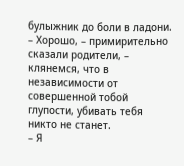булыжник до боли в ладони.
– Хорошо, – примирительно сказали родители, – клянемся, что в независимости от совершенной тобой глупости, убивать тебя никто не станет.
– Я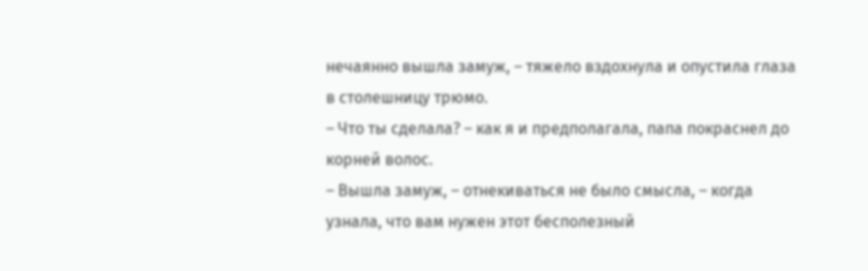нечаянно вышла замуж, – тяжело вздохнула и опустила глаза в столешницу трюмо.
– Что ты сделала? – как я и предполагала, папа покраснел до корней волос.
– Вышла замуж, – отнекиваться не было смысла, – когда узнала, что вам нужен этот бесполезный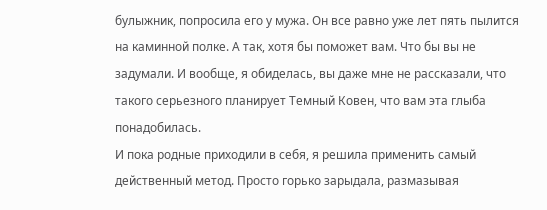булыжник, попросила его у мужа. Он все равно уже лет пять пылится на каминной полке. А так, хотя бы поможет вам. Что бы вы не задумали. И вообще, я обиделась, вы даже мне не рассказали, что такого серьезного планирует Темный Ковен, что вам эта глыба понадобилась.
И пока родные приходили в себя, я решила применить самый действенный метод. Просто горько зарыдала, размазывая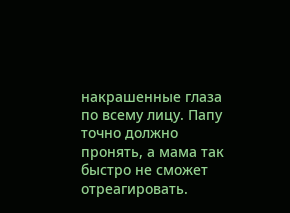накрашенные глаза по всему лицу. Папу точно должно пронять, а мама так быстро не сможет отреагировать.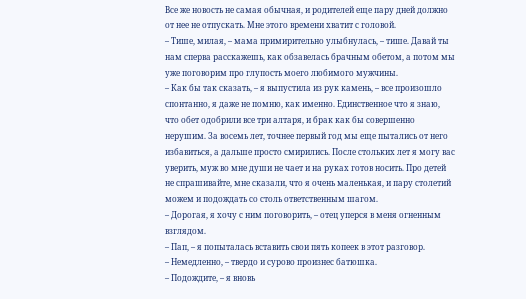Все же новость не самая обычная, и родителей еще пару дней должно от нее не отпускать. Мне этого времени хватит с головой.
– Тише, милая, – мама примирительно улыбнулась, – тише. Давай ты нам сперва расскажешь, как обзавелась брачным обетом, а потом мы уже поговорим про глупость моего любимого мужчины.
– Как бы так сказать, – я выпустила из рук камень, – все произошло спонтанно, я даже не помню, как именно. Единственное что я знаю, что обет одобрили все три алтаря, и брак как бы совершенно нерушим. За восемь лет, точнее первый год мы еще пытались от него избавиться, а дальше просто смирились. После стольких лет я могу вас уверить, муж во мне души не чает и на руках готов носить. Про детей не спрашивайте, мне сказали, что я очень маленькая, и пару столетий можем и подождать со столь ответственным шагом.
– Дорогая, я хочу с ним поговорить, – отец уперся в меня огненным взглядом.
– Пап, – я попыталась вставить свои пять копеек в этот разговор.
– Немедленно, – твердо и сурово произнес батюшка.
– Подождите, – я вновь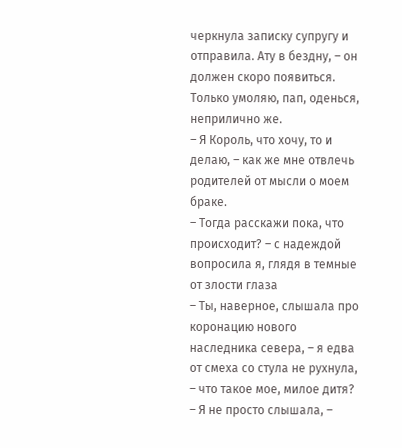черкнула записку супругу и отправила. Ату в бездну, – он должен скоро появиться. Только умоляю, пап, оденься, неприлично же.
– Я Король, что хочу, то и делаю, – как же мне отвлечь родителей от мысли о моем браке.
– Тогда расскажи пока, что происходит? – с надеждой вопросила я, глядя в темные от злости глаза
– Ты, наверное, слышала про коронацию нового наследника севера, – я едва от смеха со стула не рухнула, – что такое мое, милое дитя?
– Я не просто слышала, –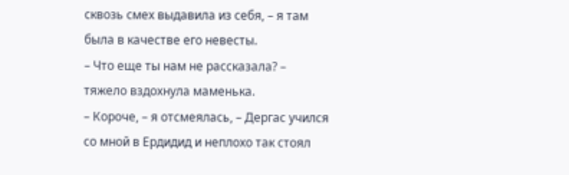сквозь смех выдавила из себя, – я там была в качестве его невесты.
– Что еще ты нам не рассказала? – тяжело вздохнула маменька.
– Короче, – я отсмеялась, – Дергас учился со мной в Ердидид и неплохо так стоял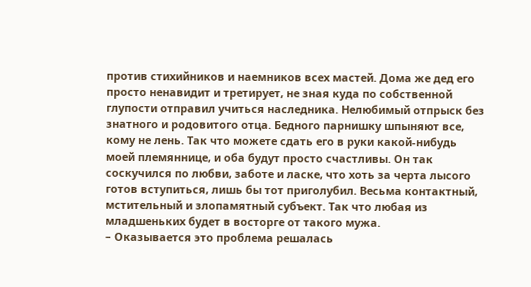против стихийников и наемников всех мастей. Дома же дед его просто ненавидит и третирует, не зная куда по собственной глупости отправил учиться наследника. Нелюбимый отпрыск без знатного и родовитого отца. Бедного парнишку шпыняют все, кому не лень. Так что можете сдать его в руки какой-нибудь моей племяннице, и оба будут просто счастливы. Он так соскучился по любви, заботе и ласке, что хоть за черта лысого готов вступиться, лишь бы тот приголубил. Весьма контактный, мстительный и злопамятный субъект. Так что любая из младшеньких будет в восторге от такого мужа.
– Оказывается это проблема решалась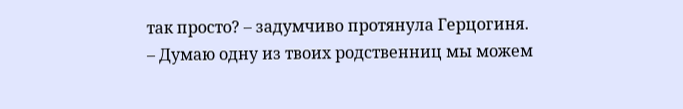так просто? – задумчиво протянула Герцогиня.
– Думаю одну из твоих родственниц мы можем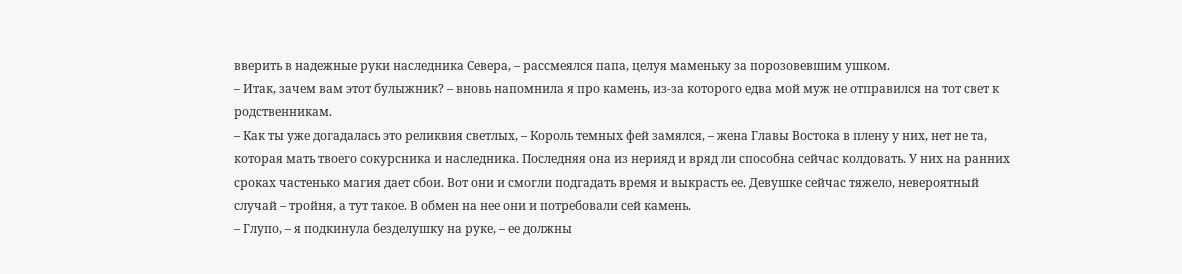вверить в надежные руки наследника Севера, – рассмеялся папа, целуя маменьку за порозовевшим ушком.
– Итак, зачем вам этот булыжник? – вновь напомнила я про камень, из-за которого едва мой муж не отправился на тот свет к родственникам.
– Как ты уже догадалась это реликвия светлых, – Король темных фей замялся, – жена Главы Востока в плену у них, нет не та, которая мать твоего сокурсника и наследника. Последняя она из нерияд и вряд ли способна сейчас колдовать. У них на ранних сроках частенько магия дает сбои. Вот они и смогли подгадать время и выкрасть ее. Девушке сейчас тяжело, невероятный случай – тройня, а тут такое. В обмен на нее они и потребовали сей камень.
– Глупо, – я подкинула безделушку на руке, – ее должны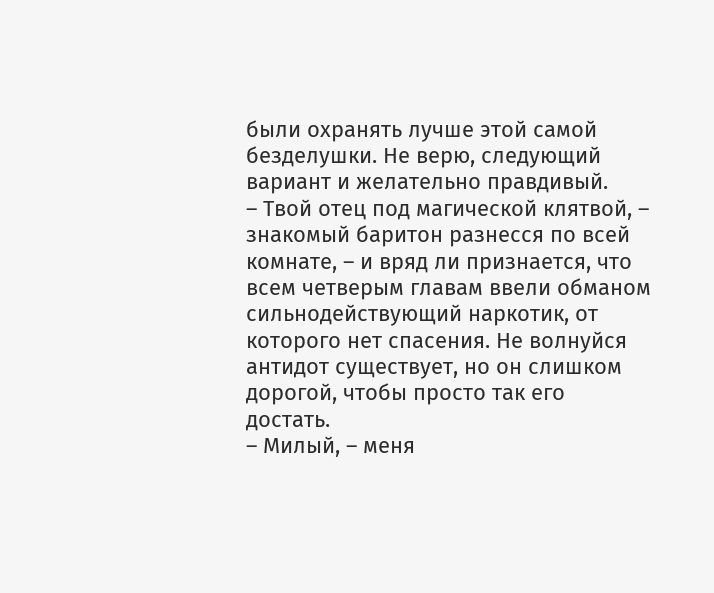были охранять лучше этой самой безделушки. Не верю, следующий вариант и желательно правдивый.
– Твой отец под магической клятвой, – знакомый баритон разнесся по всей комнате, – и вряд ли признается, что всем четверым главам ввели обманом сильнодействующий наркотик, от которого нет спасения. Не волнуйся антидот существует, но он слишком дорогой, чтобы просто так его достать.
– Милый, – меня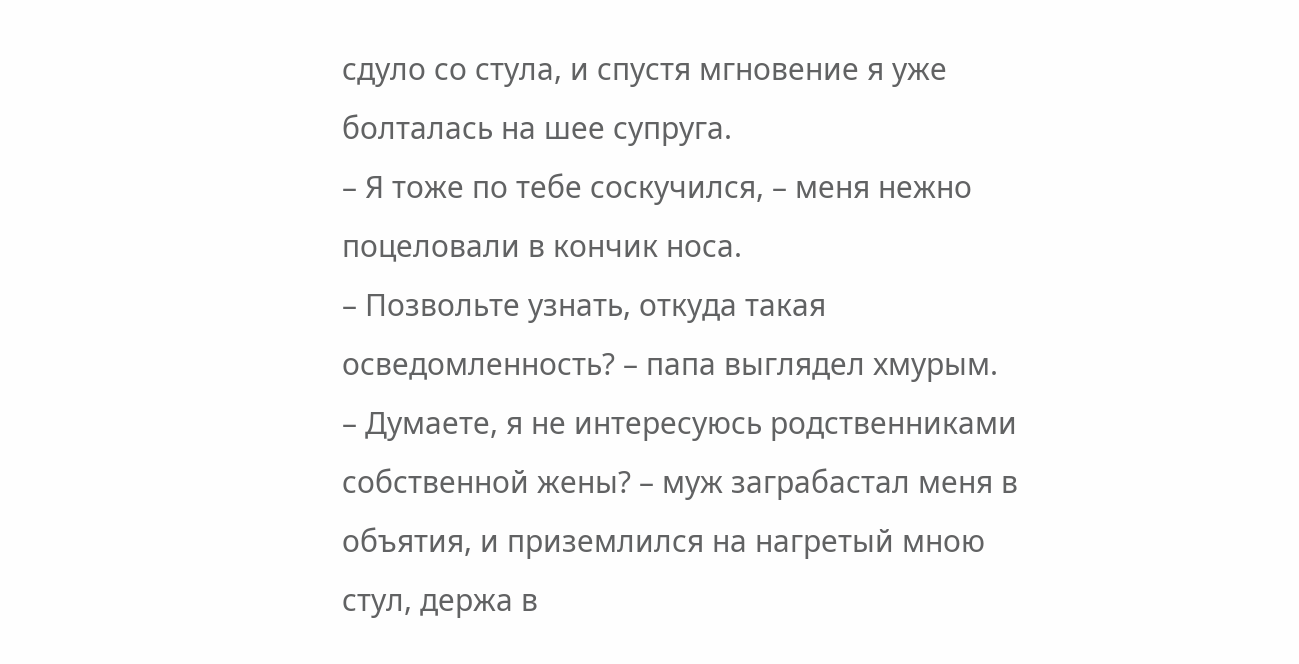сдуло со стула, и спустя мгновение я уже болталась на шее супруга.
– Я тоже по тебе соскучился, – меня нежно поцеловали в кончик носа.
– Позвольте узнать, откуда такая осведомленность? – папа выглядел хмурым.
– Думаете, я не интересуюсь родственниками собственной жены? – муж заграбастал меня в объятия, и приземлился на нагретый мною стул, держа в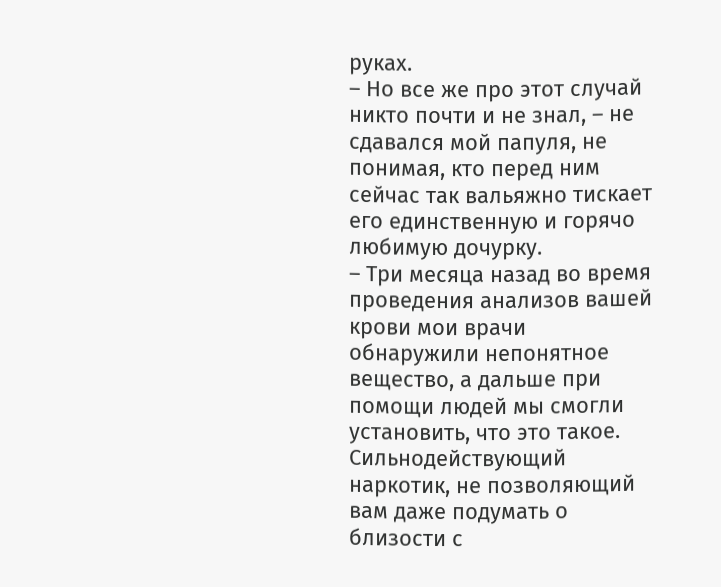руках.
– Но все же про этот случай никто почти и не знал, – не сдавался мой папуля, не понимая, кто перед ним сейчас так вальяжно тискает его единственную и горячо любимую дочурку.
– Три месяца назад во время проведения анализов вашей крови мои врачи обнаружили непонятное вещество, а дальше при помощи людей мы смогли установить, что это такое. Сильнодействующий наркотик, не позволяющий вам даже подумать о близости с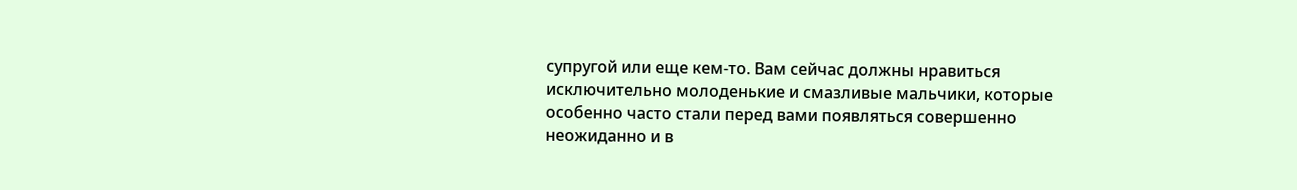супругой или еще кем-то. Вам сейчас должны нравиться исключительно молоденькие и смазливые мальчики, которые особенно часто стали перед вами появляться совершенно неожиданно и в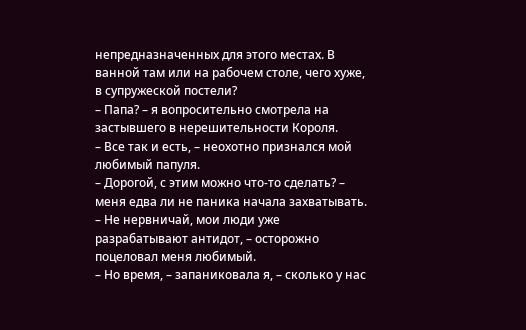непредназначенных для этого местах. В ванной там или на рабочем столе, чего хуже, в супружеской постели?
– Папа? – я вопросительно смотрела на застывшего в нерешительности Короля.
– Все так и есть, – неохотно признался мой любимый папуля.
– Дорогой, с этим можно что-то сделать? – меня едва ли не паника начала захватывать.
– Не нервничай, мои люди уже разрабатывают антидот, – осторожно поцеловал меня любимый.
– Но время, – запаниковала я, – сколько у нас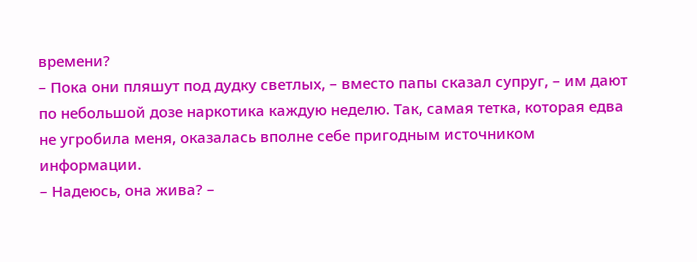времени?
– Пока они пляшут под дудку светлых, – вместо папы сказал супруг, – им дают по небольшой дозе наркотика каждую неделю. Так, самая тетка, которая едва не угробила меня, оказалась вполне себе пригодным источником информации.
– Надеюсь, она жива? –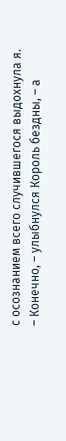с осознанием всего случившегося выдохнула я.
– Конечно, – улыбнулся Король бездны, – а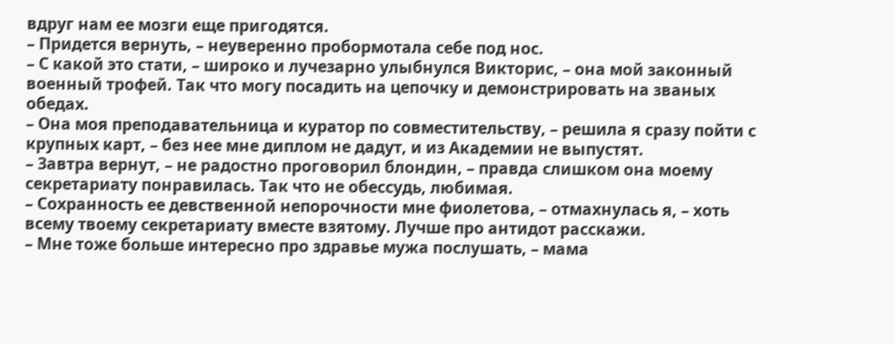вдруг нам ее мозги еще пригодятся.
– Придется вернуть, – неуверенно пробормотала себе под нос.
– С какой это стати, – широко и лучезарно улыбнулся Викторис, – она мой законный военный трофей. Так что могу посадить на цепочку и демонстрировать на званых обедах.
– Она моя преподавательница и куратор по совместительству, – решила я сразу пойти с крупных карт, – без нее мне диплом не дадут, и из Академии не выпустят.
– Завтра вернут, – не радостно проговорил блондин, – правда слишком она моему секретариату понравилась. Так что не обессудь, любимая.
– Сохранность ее девственной непорочности мне фиолетова, – отмахнулась я, – хоть всему твоему секретариату вместе взятому. Лучше про антидот расскажи.
– Мне тоже больше интересно про здравье мужа послушать, – мама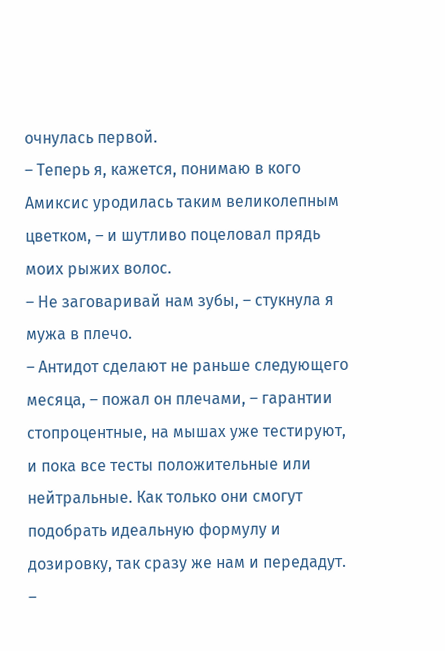очнулась первой.
– Теперь я, кажется, понимаю в кого Амиксис уродилась таким великолепным цветком, – и шутливо поцеловал прядь моих рыжих волос.
– Не заговаривай нам зубы, – стукнула я мужа в плечо.
– Антидот сделают не раньше следующего месяца, – пожал он плечами, – гарантии стопроцентные, на мышах уже тестируют, и пока все тесты положительные или нейтральные. Как только они смогут подобрать идеальную формулу и дозировку, так сразу же нам и передадут.
–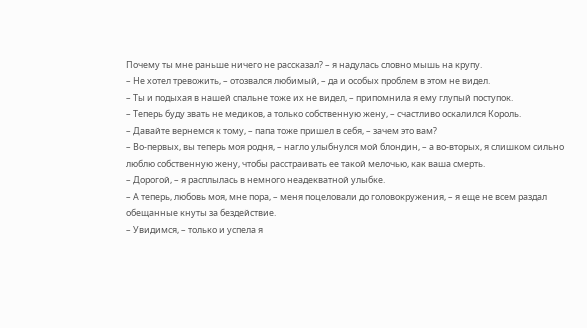Почему ты мне раньше ничего не рассказал? – я надулась словно мышь на крупу.
– Не хотел тревожить, – отозвался любимый, – да и особых проблем в этом не видел.
– Ты и подыхая в нашей спальне тоже их не видел, – припомнила я ему глупый поступок.
– Теперь буду звать не медиков, а только собственную жену, – счастливо оскалился Король.
– Давайте вернемся к тому, – папа тоже пришел в себя, – зачем это вам?
– Во-первых, вы теперь моя родня, – нагло улыбнулся мой блондин, – а во-вторых, я слишком сильно люблю собственную жену, чтобы расстраивать ее такой мелочью, как ваша смерть.
– Дорогой, – я расплылась в немного неадекватной улыбке.
– А теперь, любовь моя, мне пора, – меня поцеловали до головокружения, – я еще не всем раздал обещанные кнуты за бездействие.
– Увидимся, – только и успела я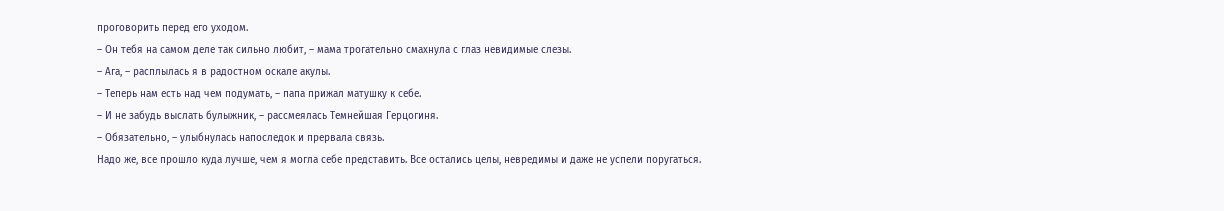проговорить перед его уходом.
– Он тебя на самом деле так сильно любит, – мама трогательно смахнула с глаз невидимые слезы.
– Ага, – расплылась я в радостном оскале акулы.
– Теперь нам есть над чем подумать, – папа прижал матушку к себе.
– И не забудь выслать булыжник, – рассмеялась Темнейшая Герцогиня.
– Обязательно, – улыбнулась напоследок и прервала связь.
Надо же, все прошло куда лучше, чем я могла себе представить. Все остались целы, невредимы и даже не успели поругаться.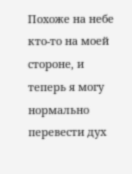Похоже на небе кто-то на моей стороне, и теперь я могу нормально перевести дух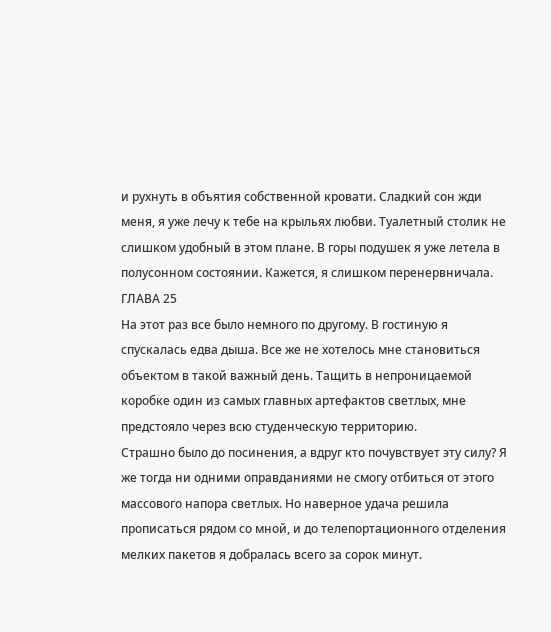и рухнуть в объятия собственной кровати. Сладкий сон жди меня, я уже лечу к тебе на крыльях любви. Туалетный столик не слишком удобный в этом плане. В горы подушек я уже летела в полусонном состоянии. Кажется, я слишком перенервничала.
ГЛАВА 25
На этот раз все было немного по другому. В гостиную я спускалась едва дыша. Все же не хотелось мне становиться объектом в такой важный день. Тащить в непроницаемой коробке один из самых главных артефактов светлых, мне предстояло через всю студенческую территорию.
Страшно было до посинения, а вдруг кто почувствует эту силу? Я же тогда ни одними оправданиями не смогу отбиться от этого массового напора светлых. Но наверное удача решила прописаться рядом со мной, и до телепортационного отделения мелких пакетов я добралась всего за сорок минут.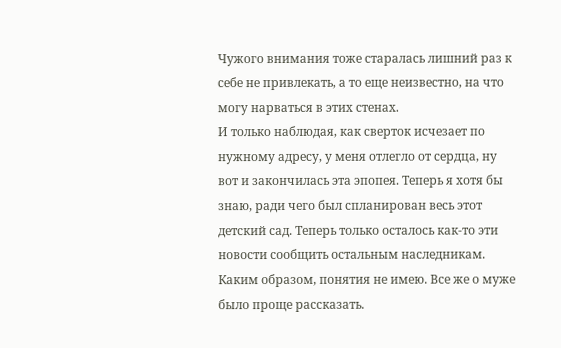Чужого внимания тоже старалась лишний раз к себе не привлекать, а то еще неизвестно, на что могу нарваться в этих стенах.
И только наблюдая, как сверток исчезает по нужному адресу, у меня отлегло от сердца, ну вот и закончилась эта эпопея. Теперь я хотя бы знаю, ради чего был спланирован весь этот детский сад. Теперь только осталось как-то эти новости сообщить остальным наследникам. Каким образом, понятия не имею. Все же о муже было проще рассказать.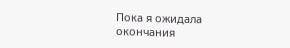Пока я ожидала окончания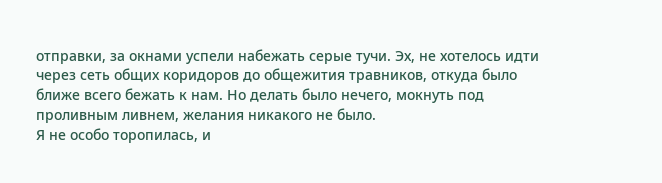отправки, за окнами успели набежать серые тучи. Эх, не хотелось идти через сеть общих коридоров до общежития травников, откуда было ближе всего бежать к нам. Но делать было нечего, мокнуть под проливным ливнем, желания никакого не было.
Я не особо торопилась, и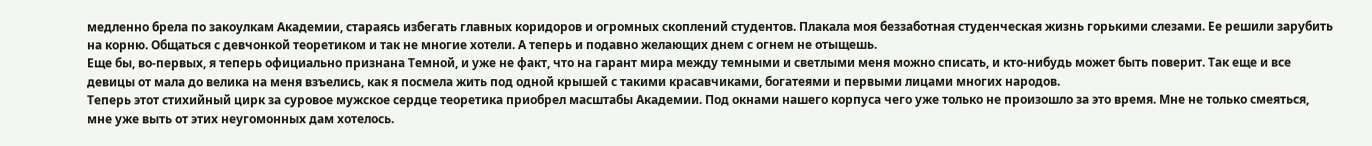медленно брела по закоулкам Академии, стараясь избегать главных коридоров и огромных скоплений студентов. Плакала моя беззаботная студенческая жизнь горькими слезами. Ее решили зарубить на корню. Общаться с девчонкой теоретиком и так не многие хотели. А теперь и подавно желающих днем с огнем не отыщешь.
Еще бы, во-первых, я теперь официально признана Темной, и уже не факт, что на гарант мира между темными и светлыми меня можно списать, и кто-нибудь может быть поверит. Так еще и все девицы от мала до велика на меня взъелись, как я посмела жить под одной крышей с такими красавчиками, богатеями и первыми лицами многих народов.
Теперь этот стихийный цирк за суровое мужское сердце теоретика приобрел масштабы Академии. Под окнами нашего корпуса чего уже только не произошло за это время. Мне не только смеяться, мне уже выть от этих неугомонных дам хотелось.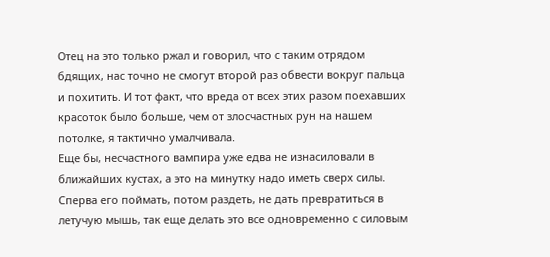Отец на это только ржал и говорил, что с таким отрядом бдящих, нас точно не смогут второй раз обвести вокруг пальца и похитить. И тот факт, что вреда от всех этих разом поехавших красоток было больше, чем от злосчастных рун на нашем потолке, я тактично умалчивала.
Еще бы, несчастного вампира уже едва не изнасиловали в ближайших кустах, а это на минутку надо иметь сверх силы. Сперва его поймать, потом раздеть, не дать превратиться в летучую мышь, так еще делать это все одновременно с силовым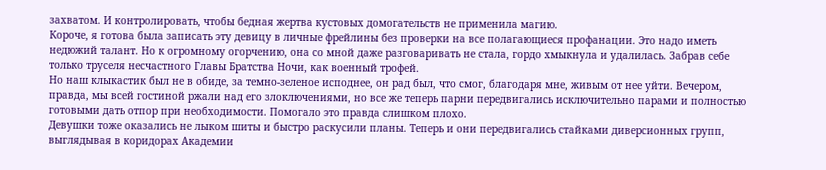захватом. И контролировать, чтобы бедная жертва кустовых домогательств не применила магию.
Короче, я готова была записать эту девицу в личные фрейлины без проверки на все полагающиеся профанации. Это надо иметь недюжий талант. Но к огромному огорчению, она со мной даже разговаривать не стала, гордо хмыкнула и удалилась. Забрав себе только труселя несчастного Главы Братства Ночи, как военный трофей.
Но наш клыкастик был не в обиде, за темно-зеленое исподнее, он рад был, что смог, благодаря мне, живым от нее уйти. Вечером, правда, мы всей гостиной ржали над его злоключениями, но все же теперь парни передвигались исключительно парами и полностью готовыми дать отпор при необходимости. Помогало это правда слишком плохо.
Девушки тоже оказались не лыком шиты и быстро раскусили планы. Теперь и они передвигались стайками диверсионных групп, выглядывая в коридорах Академии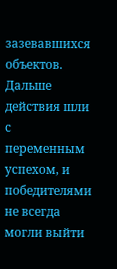зазевавшихся объектов. Дальше действия шли с переменным успехом, и победителями не всегда могли выйти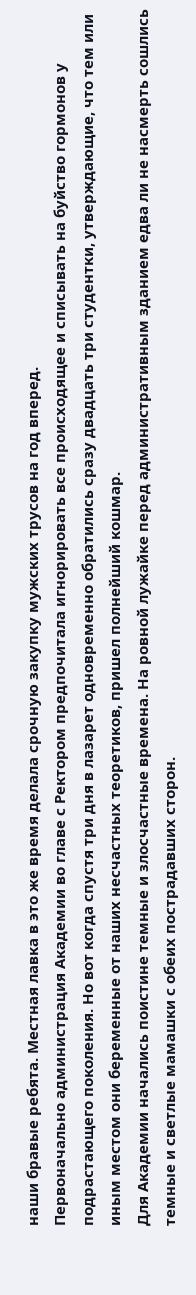наши бравые ребята. Местная лавка в это же время делала срочную закупку мужских трусов на год вперед.
Первоначально администрация Академии во главе с Ректором предпочитала игнорировать все происходящее и списывать на буйство гормонов у подрастающего поколения. Но вот когда спустя три дня в лазарет одновременно обратились сразу двадцать три студентки, утверждающие, что тем или иным местом они беременные от наших несчастных теоретиков, пришел полнейший кошмар.
Для Академии начались поистине темные и злосчастные времена. На ровной лужайке перед административным зданием едва ли не насмерть сошлись темные и светлые мамашки с обеих пострадавших сторон.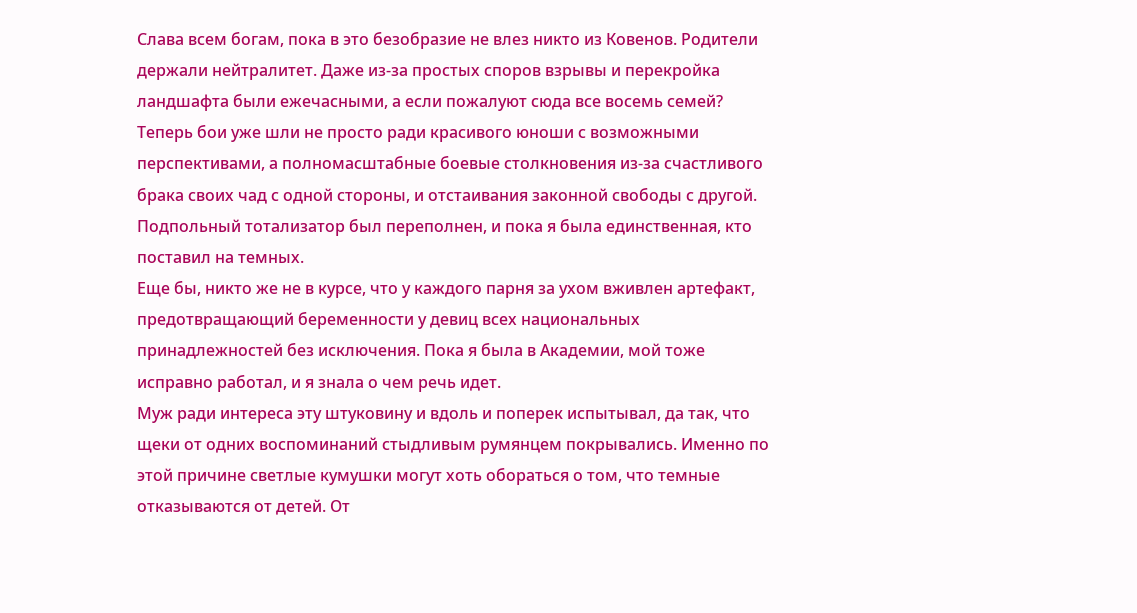Слава всем богам, пока в это безобразие не влез никто из Ковенов. Родители держали нейтралитет. Даже из-за простых споров взрывы и перекройка ландшафта были ежечасными, а если пожалуют сюда все восемь семей?
Теперь бои уже шли не просто ради красивого юноши с возможными перспективами, а полномасштабные боевые столкновения из-за счастливого брака своих чад с одной стороны, и отстаивания законной свободы с другой. Подпольный тотализатор был переполнен, и пока я была единственная, кто поставил на темных.
Еще бы, никто же не в курсе, что у каждого парня за ухом вживлен артефакт, предотвращающий беременности у девиц всех национальных принадлежностей без исключения. Пока я была в Академии, мой тоже исправно работал, и я знала о чем речь идет.
Муж ради интереса эту штуковину и вдоль и поперек испытывал, да так, что щеки от одних воспоминаний стыдливым румянцем покрывались. Именно по этой причине светлые кумушки могут хоть обораться о том, что темные отказываются от детей. От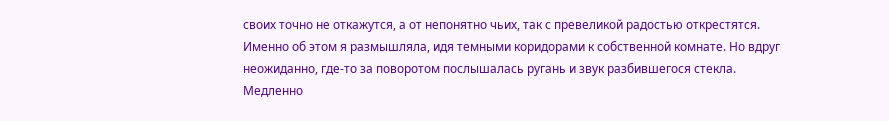своих точно не откажутся, а от непонятно чьих, так с превеликой радостью открестятся.
Именно об этом я размышляла, идя темными коридорами к собственной комнате. Но вдруг неожиданно, где-то за поворотом послышалась ругань и звук разбившегося стекла. Медленно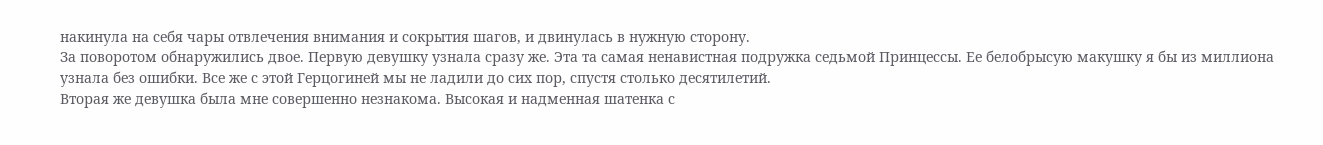накинула на себя чары отвлечения внимания и сокрытия шагов, и двинулась в нужную сторону.
За поворотом обнаружились двое. Первую девушку узнала сразу же. Эта та самая ненавистная подружка седьмой Принцессы. Ее белобрысую макушку я бы из миллиона узнала без ошибки. Все же с этой Герцогиней мы не ладили до сих пор, спустя столько десятилетий.
Вторая же девушка была мне совершенно незнакома. Высокая и надменная шатенка с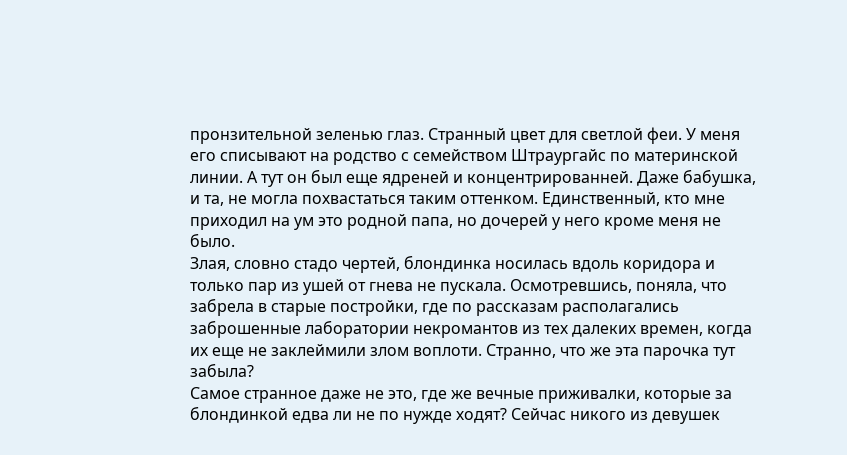пронзительной зеленью глаз. Странный цвет для светлой феи. У меня его списывают на родство с семейством Штраургайс по материнской линии. А тут он был еще ядреней и концентрированней. Даже бабушка, и та, не могла похвастаться таким оттенком. Единственный, кто мне приходил на ум это родной папа, но дочерей у него кроме меня не было.
Злая, словно стадо чертей, блондинка носилась вдоль коридора и только пар из ушей от гнева не пускала. Осмотревшись, поняла, что забрела в старые постройки, где по рассказам располагались заброшенные лаборатории некромантов из тех далеких времен, когда их еще не заклеймили злом воплоти. Странно, что же эта парочка тут забыла?
Самое странное даже не это, где же вечные приживалки, которые за блондинкой едва ли не по нужде ходят? Сейчас никого из девушек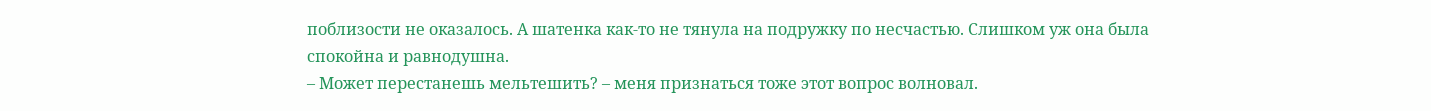поблизости не оказалось. А шатенка как-то не тянула на подружку по несчастью. Слишком уж она была спокойна и равнодушна.
– Может перестанешь мельтешить? – меня признаться тоже этот вопрос волновал.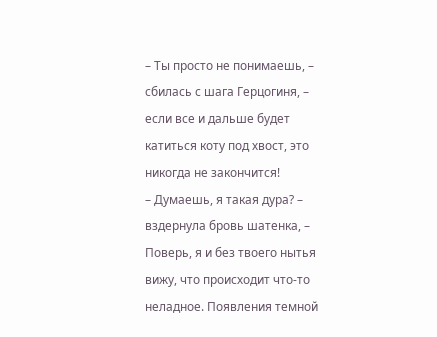– Ты просто не понимаешь, – сбилась с шага Герцогиня, – если все и дальше будет катиться коту под хвост, это никогда не закончится!
– Думаешь, я такая дура? – вздернула бровь шатенка, – Поверь, я и без твоего нытья вижу, что происходит что-то неладное. Появления темной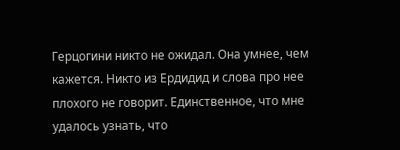Герцогини никто не ожидал. Она умнее, чем кажется. Никто из Ердидид и слова про нее плохого не говорит. Единственное, что мне удалось узнать, что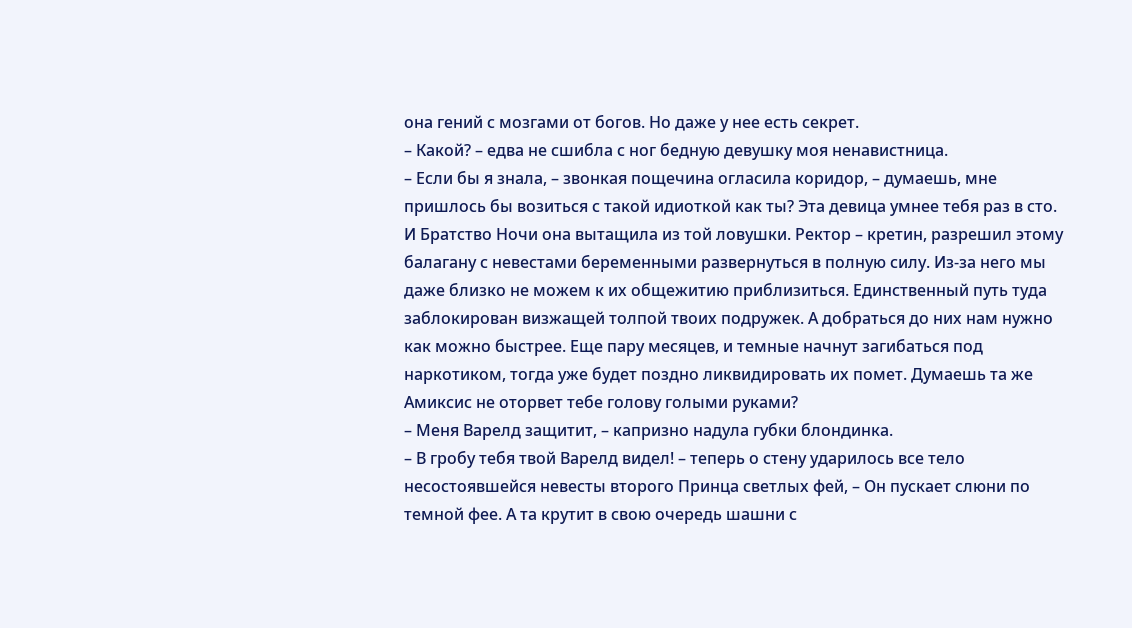она гений с мозгами от богов. Но даже у нее есть секрет.
– Какой? – едва не сшибла с ног бедную девушку моя ненавистница.
– Если бы я знала, – звонкая пощечина огласила коридор, – думаешь, мне пришлось бы возиться с такой идиоткой как ты? Эта девица умнее тебя раз в сто. И Братство Ночи она вытащила из той ловушки. Ректор – кретин, разрешил этому балагану с невестами беременными развернуться в полную силу. Из-за него мы даже близко не можем к их общежитию приблизиться. Единственный путь туда заблокирован визжащей толпой твоих подружек. А добраться до них нам нужно как можно быстрее. Еще пару месяцев, и темные начнут загибаться под наркотиком, тогда уже будет поздно ликвидировать их помет. Думаешь та же Амиксис не оторвет тебе голову голыми руками?
– Меня Варелд защитит, – капризно надула губки блондинка.
– В гробу тебя твой Варелд видел! – теперь о стену ударилось все тело несостоявшейся невесты второго Принца светлых фей, – Он пускает слюни по темной фее. А та крутит в свою очередь шашни с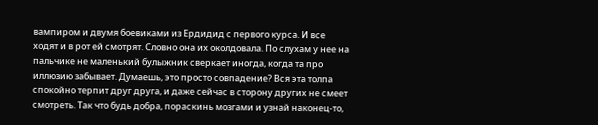вампиром и двумя боевиками из Ердидид с первого курса. И все ходят и в рот ей смотрят. Словно она их околдовала. По слухам у нее на пальчике не маленький булыжник сверкает иногда, когда та про иллюзию забывает. Думаешь, это просто совпадение? Вся эта толпа спокойно терпит друг друга, и даже сейчас в сторону других не смеет смотреть. Так что будь добра, пораскинь мозгами и узнай наконец-то,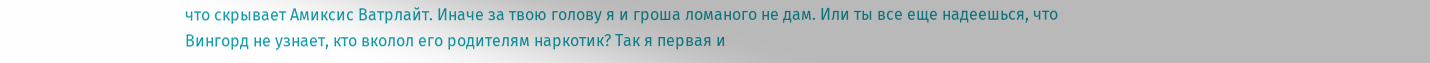что скрывает Амиксис Ватрлайт. Иначе за твою голову я и гроша ломаного не дам. Или ты все еще надеешься, что Вингорд не узнает, кто вколол его родителям наркотик? Так я первая и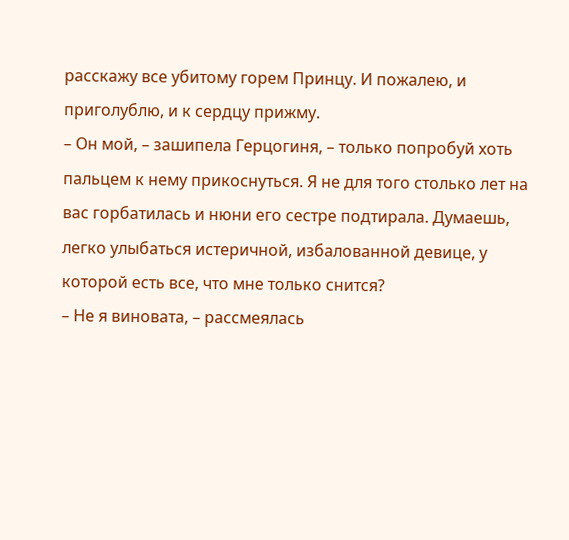расскажу все убитому горем Принцу. И пожалею, и приголублю, и к сердцу прижму.
– Он мой, – зашипела Герцогиня, – только попробуй хоть пальцем к нему прикоснуться. Я не для того столько лет на вас горбатилась и нюни его сестре подтирала. Думаешь, легко улыбаться истеричной, избалованной девице, у которой есть все, что мне только снится?
– Не я виновата, – рассмеялась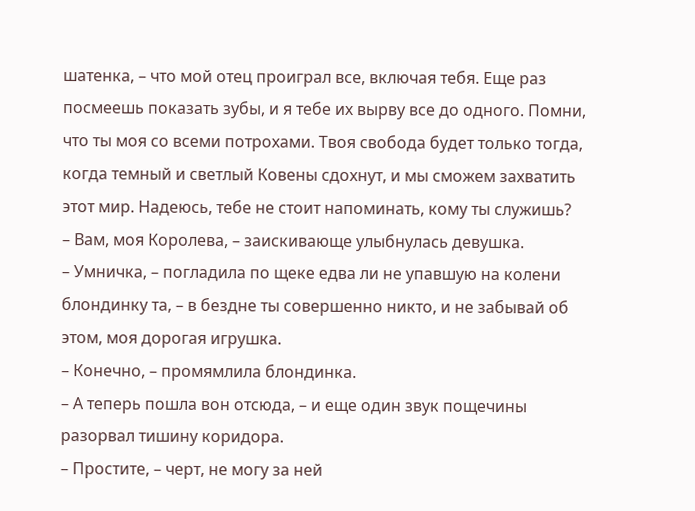шатенка, – что мой отец проиграл все, включая тебя. Еще раз посмеешь показать зубы, и я тебе их вырву все до одного. Помни, что ты моя со всеми потрохами. Твоя свобода будет только тогда, когда темный и светлый Ковены сдохнут, и мы сможем захватить этот мир. Надеюсь, тебе не стоит напоминать, кому ты служишь?
– Вам, моя Королева, – заискивающе улыбнулась девушка.
– Умничка, – погладила по щеке едва ли не упавшую на колени блондинку та, – в бездне ты совершенно никто, и не забывай об этом, моя дорогая игрушка.
– Конечно, – промямлила блондинка.
– А теперь пошла вон отсюда, – и еще один звук пощечины разорвал тишину коридора.
– Простите, – черт, не могу за ней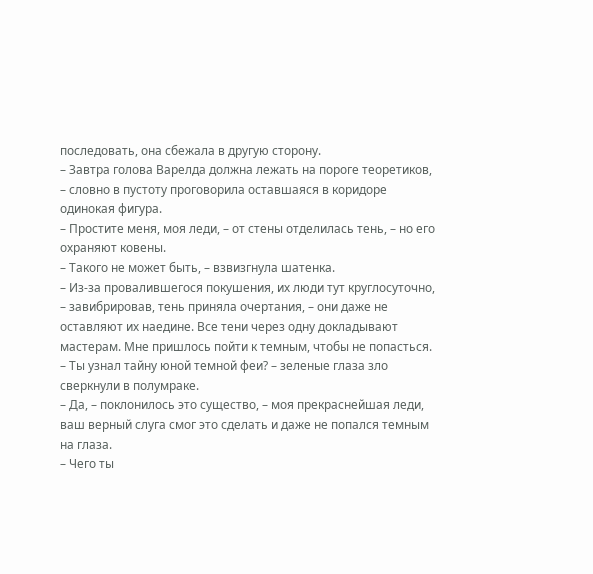последовать, она сбежала в другую сторону.
– Завтра голова Варелда должна лежать на пороге теоретиков, – словно в пустоту проговорила оставшаяся в коридоре одинокая фигура.
– Простите меня, моя леди, – от стены отделилась тень, – но его охраняют ковены.
– Такого не может быть, – взвизгнула шатенка.
– Из-за провалившегося покушения, их люди тут круглосуточно, – завибрировав, тень приняла очертания, – они даже не оставляют их наедине. Все тени через одну докладывают мастерам. Мне пришлось пойти к темным, чтобы не попасться.
– Ты узнал тайну юной темной феи? – зеленые глаза зло сверкнули в полумраке.
– Да, – поклонилось это существо, – моя прекраснейшая леди, ваш верный слуга смог это сделать и даже не попался темным на глаза.
– Чего ты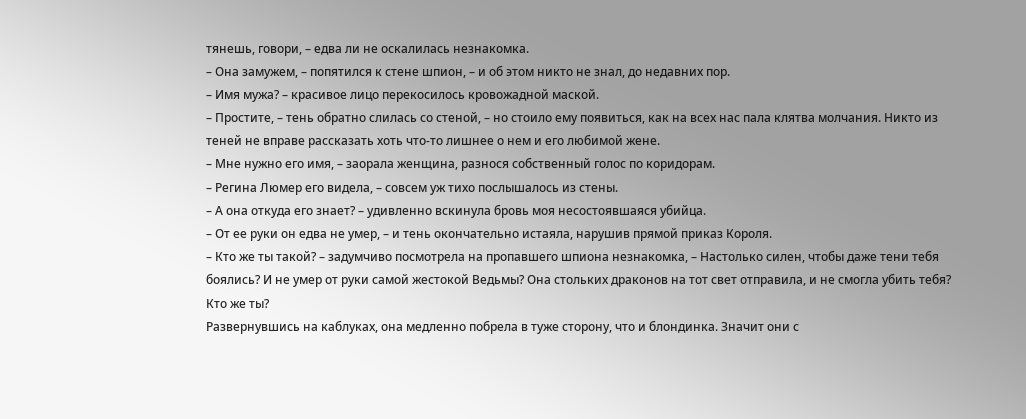тянешь, говори, – едва ли не оскалилась незнакомка.
– Она замужем, – попятился к стене шпион, – и об этом никто не знал, до недавних пор.
– Имя мужа? – красивое лицо перекосилось кровожадной маской.
– Простите, – тень обратно слилась со стеной, – но стоило ему появиться, как на всех нас пала клятва молчания. Никто из теней не вправе рассказать хоть что-то лишнее о нем и его любимой жене.
– Мне нужно его имя, – заорала женщина, разнося собственный голос по коридорам.
– Регина Люмер его видела, – совсем уж тихо послышалось из стены.
– А она откуда его знает? – удивленно вскинула бровь моя несостоявшаяся убийца.
– От ее руки он едва не умер, – и тень окончательно истаяла, нарушив прямой приказ Короля.
– Кто же ты такой? – задумчиво посмотрела на пропавшего шпиона незнакомка, – Настолько силен, чтобы даже тени тебя боялись? И не умер от руки самой жестокой Ведьмы? Она стольких драконов на тот свет отправила, и не смогла убить тебя? Кто же ты?
Развернувшись на каблуках, она медленно побрела в туже сторону, что и блондинка. Значит они с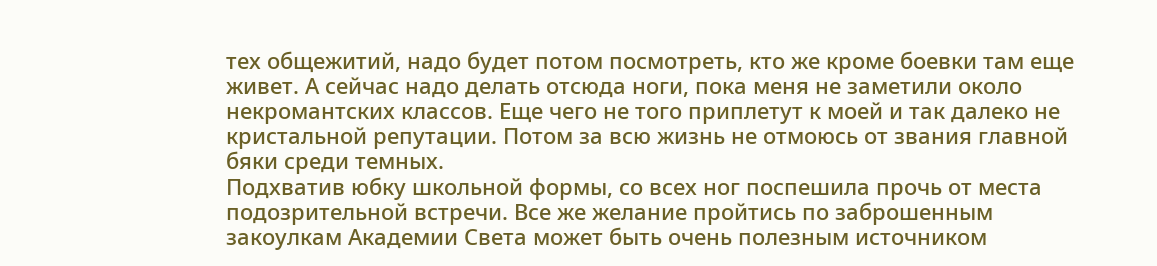тех общежитий, надо будет потом посмотреть, кто же кроме боевки там еще живет. А сейчас надо делать отсюда ноги, пока меня не заметили около некромантских классов. Еще чего не того приплетут к моей и так далеко не кристальной репутации. Потом за всю жизнь не отмоюсь от звания главной бяки среди темных.
Подхватив юбку школьной формы, со всех ног поспешила прочь от места подозрительной встречи. Все же желание пройтись по заброшенным закоулкам Академии Света может быть очень полезным источником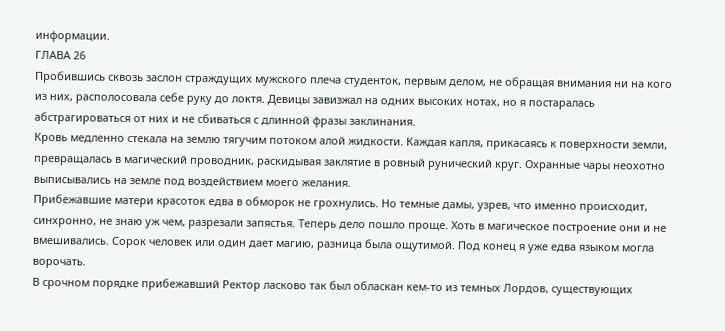информации.
ГЛАВА 26
Пробившись сквозь заслон страждущих мужского плеча студенток, первым делом, не обращая внимания ни на кого из них, располосовала себе руку до локтя. Девицы завизжал на одних высоких нотах, но я постаралась абстрагироваться от них и не сбиваться с длинной фразы заклинания.
Кровь медленно стекала на землю тягучим потоком алой жидкости. Каждая капля, прикасаясь к поверхности земли, превращалась в магический проводник, раскидывая заклятие в ровный рунический круг. Охранные чары неохотно выписывались на земле под воздействием моего желания.
Прибежавшие матери красоток едва в обморок не грохнулись. Но темные дамы, узрев, что именно происходит, синхронно, не знаю уж чем, разрезали запястья. Теперь дело пошло проще. Хоть в магическое построение они и не вмешивались. Сорок человек или один дает магию, разница была ощутимой. Под конец я уже едва языком могла ворочать.
В срочном порядке прибежавший Ректор ласково так был обласкан кем-то из темных Лордов, существующих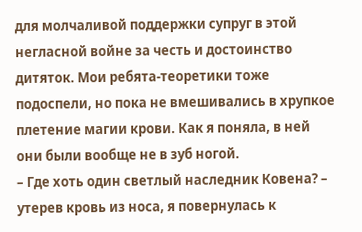для молчаливой поддержки супруг в этой негласной войне за честь и достоинство дитяток. Мои ребята-теоретики тоже подоспели, но пока не вмешивались в хрупкое плетение магии крови. Как я поняла, в ней они были вообще не в зуб ногой.
– Где хоть один светлый наследник Ковена? – утерев кровь из носа, я повернулась к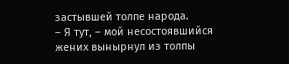застывшей толпе народа.
– Я тут, – мой несостоявшийся жених вынырнул из толпы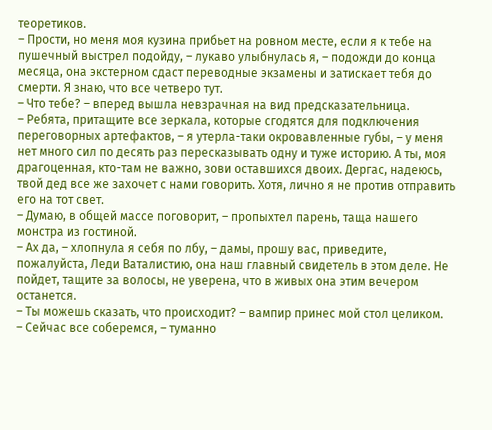теоретиков.
– Прости, но меня моя кузина прибьет на ровном месте, если я к тебе на пушечный выстрел подойду, – лукаво улыбнулась я, – подожди до конца месяца, она экстерном сдаст переводные экзамены и затискает тебя до смерти. Я знаю, что все четверо тут.
– Что тебе? – вперед вышла невзрачная на вид предсказательница.
– Ребята, притащите все зеркала, которые сгодятся для подключения переговорных артефактов, – я утерла-таки окровавленные губы, – у меня нет много сил по десять раз пересказывать одну и туже историю. А ты, моя драгоценная, кто-там не важно, зови оставшихся двоих. Дергас, надеюсь, твой дед все же захочет с нами говорить. Хотя, лично я не против отправить его на тот свет.
– Думаю, в общей массе поговорит, – пропыхтел парень, таща нашего монстра из гостиной.
– Ах да, – хлопнула я себя по лбу, – дамы, прошу вас, приведите, пожалуйста, Леди Ваталистию, она наш главный свидетель в этом деле. Не пойдет, тащите за волосы, не уверена, что в живых она этим вечером останется.
– Ты можешь сказать, что происходит? – вампир принес мой стол целиком.
– Сейчас все соберемся, – туманно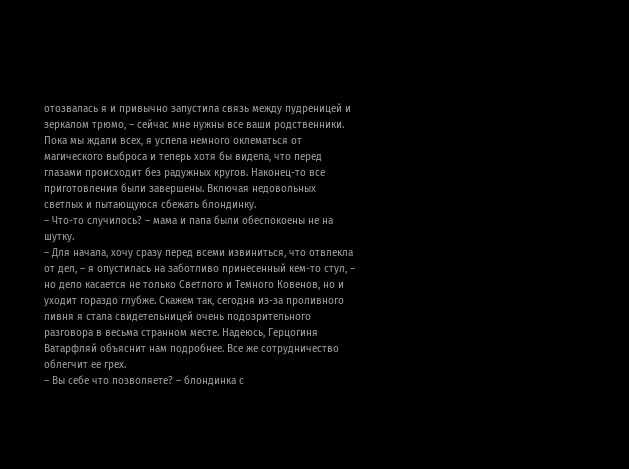отозвалась я и привычно запустила связь между пудреницей и зеркалом трюмо, – сейчас мне нужны все ваши родственники.
Пока мы ждали всех, я успела немного оклематься от магического выброса и теперь хотя бы видела, что перед глазами происходит без радужных кругов. Наконец-то все приготовления были завершены. Включая недовольных светлых и пытающуюся сбежать блондинку.
– Что-то случилось? – мама и папа были обеспокоены не на шутку.
– Для начала, хочу сразу перед всеми извиниться, что отвлекла от дел, – я опустилась на заботливо принесенный кем-то стул, – но дело касается не только Светлого и Темного Ковенов, но и уходит гораздо глубже. Скажем так, сегодня из-за проливного ливня я стала свидетельницей очень подозрительного разговора в весьма странном месте. Надеюсь, Герцогиня Ватарфляй объяснит нам подробнее. Все же сотрудничество облегчит ее грех.
– Вы себе что позволяете? – блондинка с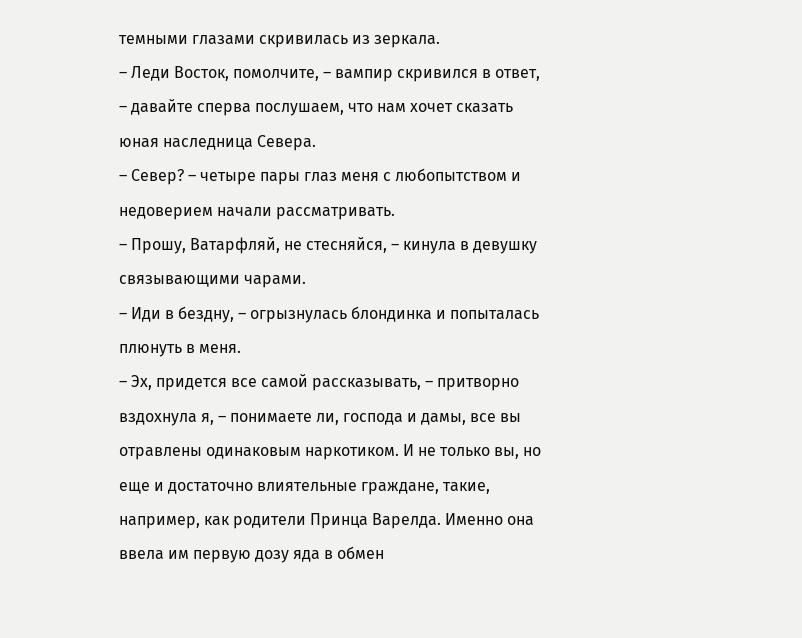темными глазами скривилась из зеркала.
– Леди Восток, помолчите, – вампир скривился в ответ, – давайте сперва послушаем, что нам хочет сказать юная наследница Севера.
– Север? – четыре пары глаз меня с любопытством и недоверием начали рассматривать.
– Прошу, Ватарфляй, не стесняйся, – кинула в девушку связывающими чарами.
– Иди в бездну, – огрызнулась блондинка и попыталась плюнуть в меня.
– Эх, придется все самой рассказывать, – притворно вздохнула я, – понимаете ли, господа и дамы, все вы отравлены одинаковым наркотиком. И не только вы, но еще и достаточно влиятельные граждане, такие, например, как родители Принца Варелда. Именно она ввела им первую дозу яда в обмен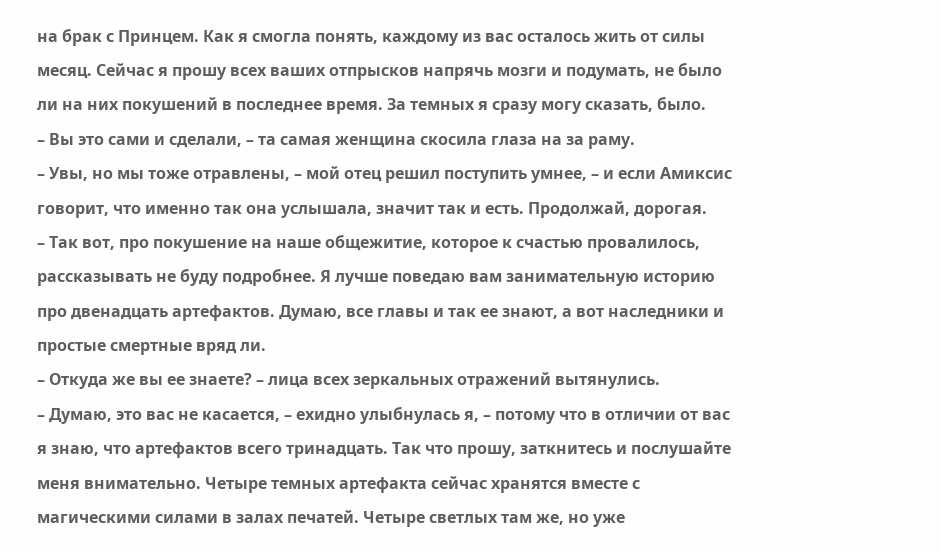на брак с Принцем. Как я смогла понять, каждому из вас осталось жить от силы месяц. Сейчас я прошу всех ваших отпрысков напрячь мозги и подумать, не было ли на них покушений в последнее время. За темных я сразу могу сказать, было.
– Вы это сами и сделали, – та самая женщина скосила глаза на за раму.
– Увы, но мы тоже отравлены, – мой отец решил поступить умнее, – и если Амиксис говорит, что именно так она услышала, значит так и есть. Продолжай, дорогая.
– Так вот, про покушение на наше общежитие, которое к счастью провалилось, рассказывать не буду подробнее. Я лучше поведаю вам занимательную историю про двенадцать артефактов. Думаю, все главы и так ее знают, а вот наследники и простые смертные вряд ли.
– Откуда же вы ее знаете? – лица всех зеркальных отражений вытянулись.
– Думаю, это вас не касается, – ехидно улыбнулась я, – потому что в отличии от вас я знаю, что артефактов всего тринадцать. Так что прошу, заткнитесь и послушайте меня внимательно. Четыре темных артефакта сейчас хранятся вместе с магическими силами в залах печатей. Четыре светлых там же, но уже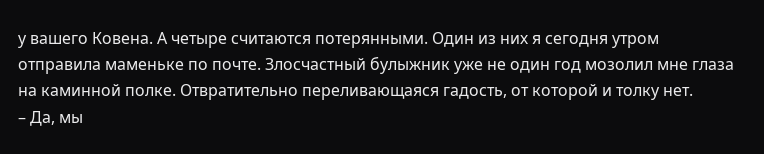у вашего Ковена. А четыре считаются потерянными. Один из них я сегодня утром отправила маменьке по почте. Злосчастный булыжник уже не один год мозолил мне глаза на каминной полке. Отвратительно переливающаяся гадость, от которой и толку нет.
– Да, мы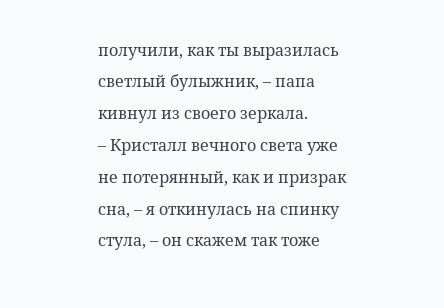получили, как ты выразилась светлый булыжник, – папа кивнул из своего зеркала.
– Кристалл вечного света уже не потерянный, как и призрак сна, – я откинулась на спинку стула, – он скажем так тоже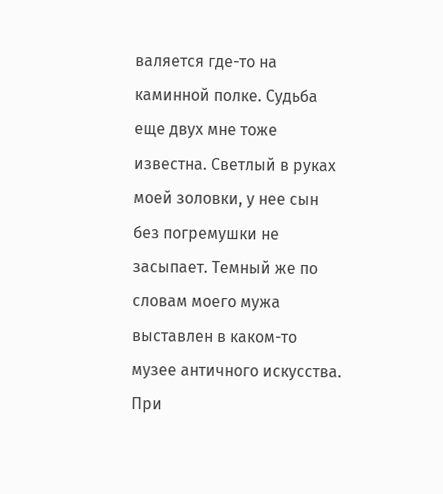валяется где-то на каминной полке. Судьба еще двух мне тоже известна. Светлый в руках моей золовки, у нее сын без погремушки не засыпает. Темный же по словам моего мужа выставлен в каком-то музее античного искусства. При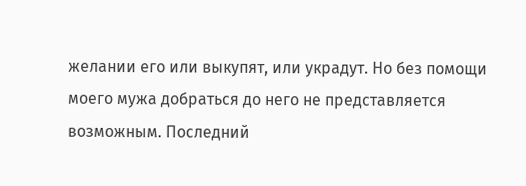желании его или выкупят, или украдут. Но без помощи моего мужа добраться до него не представляется возможным. Последний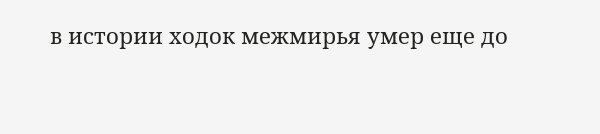в истории ходок межмирья умер еще до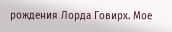рождения Лорда Говирх. Мое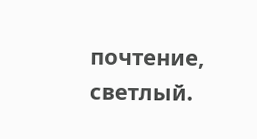почтение, светлый.